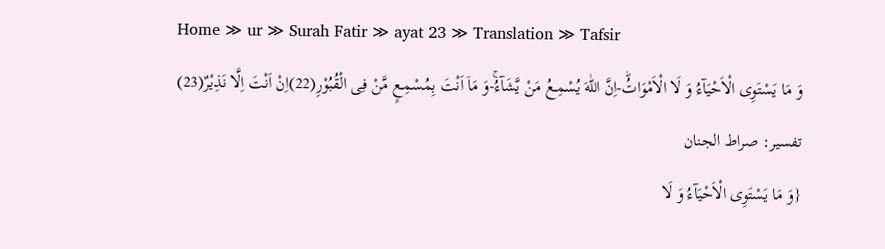Home ≫ ur ≫ Surah Fatir ≫ ayat 23 ≫ Translation ≫ Tafsir
وَ مَا یَسْتَوِی الْاَحْیَآءُ وَ لَا الْاَمْوَاتُؕ-اِنَّ اللّٰهَ یُسْمِـعُ مَنْ یَّشَآءُۚ-وَ مَاۤ اَنْتَ بِمُسْمِـعٍ مَّنْ فِی الْقُبُوْرِ(22)اِنْ اَنْتَ اِلَّا نَذِیْرٌ(23)
تفسیر: صراط الجنان
{وَ مَا یَسْتَوِی الْاَحْیَآءُ وَ لَا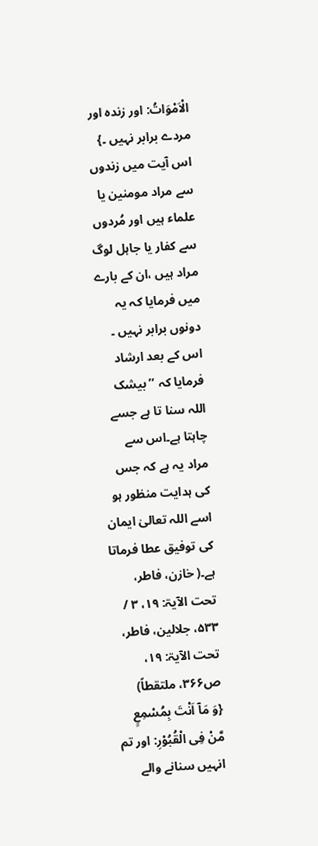الْاَمْوَاتُ: اور زندہ اور مردے برابر نہیں ۔} اس آیت میں زندوں سے مراد مومنین یا علماء ہیں اور مُردوں سے کفار یا جاہل لوگ مراد ہیں ،ان کے بارے میں فرمایا کہ یہ دونوں برابر نہیں ۔ اس کے بعد ارشاد فرمایا کہ ’’ بیشک اللہ سنا تا ہے جسے چاہتا ہے۔اس سے مراد یہ ہے کہ جس کی ہدایت منظور ہو اسے اللہ تعالیٰ ایمان کی توفیق عطا فرماتا ہے۔( خازن، فاطر، تحت الآیۃ: ۱۹، ۳ / ۵۳۳، جلالین، فاطر، تحت الآیۃ: ۱۹، ص۳۶۶، ملتقطاً)
{وَ مَاۤ اَنْتَ بِمُسْمِعٍ مَّنْ فِی الْقُبُوْرِ: اور تم انہیں سنانے والے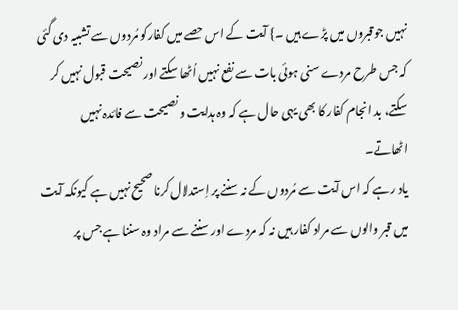نہیں جوقبروں میں پڑے ہیں ۔} آیت کے اس حصے میں کفارکو مُردوں سے تشبیہ دی گئی کہ جس طرح مردے سنی ہوئی بات سے نفع نہیں اُٹھا سکتے اور نصیحت قبول نہیں کر سکتے، بد انجام کفار کا بھی یہی حال ہے کہ وہ ہدایت و نصیحت سے فائدہ نہیں اٹھاتے۔
یاد رہے کہ اس آیت سے مُردوں کے نہ سننے پر اِستدلال کرنا صحیح نہیں ہے کیونکہ آیت میں قبر والوں سے مراد کفار ہیں نہ کہ مردے اور سننے سے مراد وہ سننا ہے جس پر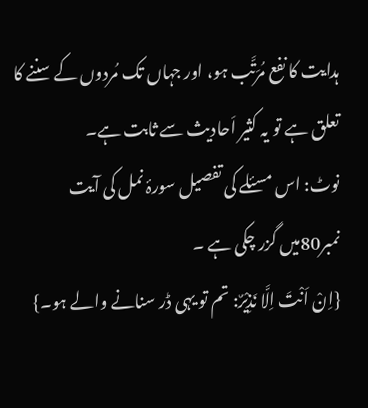ہدایت کا نفع مُرَتَّب ہو، اور جہاں تک مُردوں کے سننے کا تعلق ہے تو یہ کثیر اَحادیث سے ثابت ہے۔
نوٹ: اس مسئلے کی تفصیل سورۂ نمل کی آیت نمبر80میں گزر چکی ہے ۔
{اِنْ اَنْتَ اِلَّا نَذِیْرٌ: تم تو یہی ڈر سنانے والے ہو۔}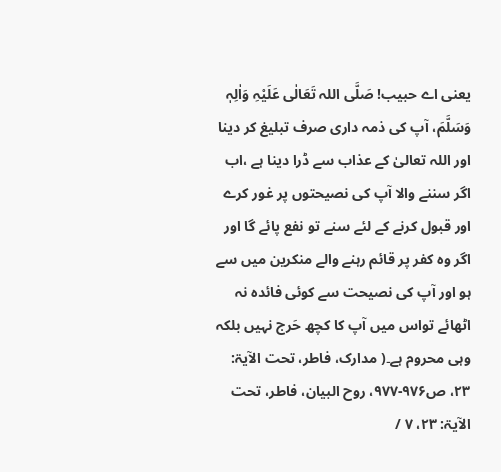یعنی اے حبیب! صَلَّی اللہ تَعَالٰی عَلَیْہِ وَاٰلِہٖ وَسَلَّمَ، آپ کی ذمہ داری صرف تبلیغ کر دینا اور اللہ تعالیٰ کے عذاب سے ڈرا دینا ہے ،اب اگر سننے والا آپ کی نصیحتوں پر غور کرے اور قبول کرنے کے لئے سنے تو نفع پائے گا اور اگر وہ کفر پر قائم رہنے والے منکرین میں سے ہو اور آپ کی نصیحت سے کوئی فائدہ نہ اٹھائے تواس میں آپ کا کچھ حَرج نہیں بلکہ وہی محروم ہے۔( مدارک، فاطر، تحت الآیۃ: ۲۳، ص۹۷۶-۹۷۷، روح البیان، فاطر، تحت الآیۃ: ۲۳، ۷ /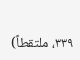۳۳۹، ملتقطاً)